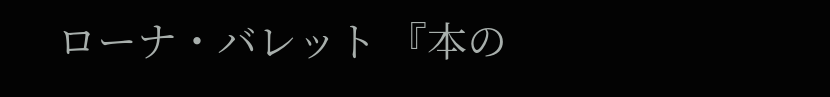ローナ・バレット 『本の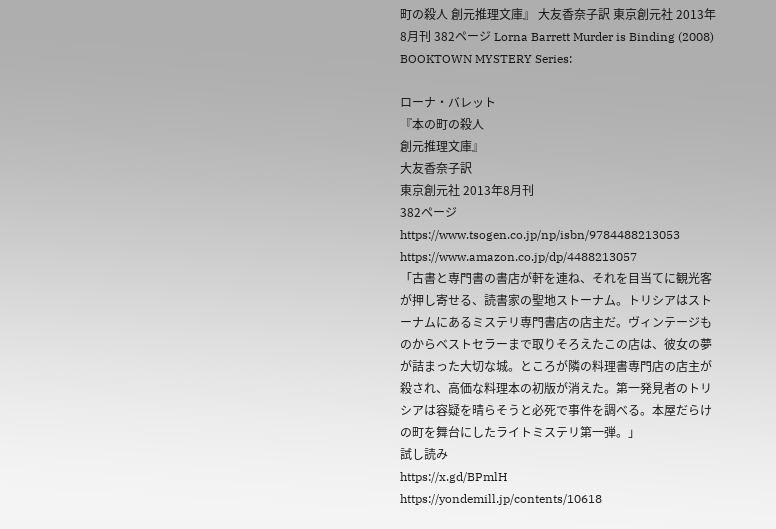町の殺人 創元推理文庫』 大友香奈子訳 東京創元社 2013年8月刊 382ページ Lorna Barrett Murder is Binding (2008) BOOKTOWN MYSTERY Series:

ローナ・バレット
『本の町の殺人
創元推理文庫』
大友香奈子訳
東京創元社 2013年8月刊
382ページ
https://www.tsogen.co.jp/np/isbn/9784488213053
https://www.amazon.co.jp/dp/4488213057
「古書と専門書の書店が軒を連ね、それを目当てに観光客が押し寄せる、読書家の聖地ストーナム。トリシアはストーナムにあるミステリ専門書店の店主だ。ヴィンテージものからベストセラーまで取りそろえたこの店は、彼女の夢が詰まった大切な城。ところが隣の料理書専門店の店主が殺され、高価な料理本の初版が消えた。第一発見者のトリシアは容疑を晴らそうと必死で事件を調べる。本屋だらけの町を舞台にしたライトミステリ第一弾。」
試し読み
https://x.gd/BPmlH
https://yondemill.jp/contents/10618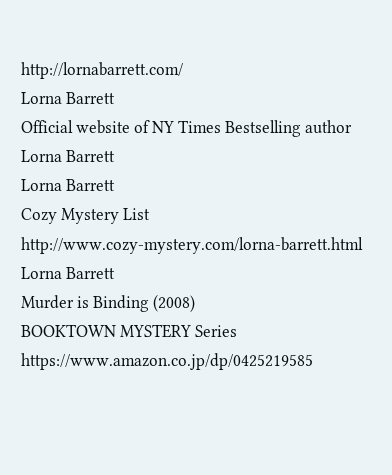http://lornabarrett.com/
Lorna Barrett
Official website of NY Times Bestselling author Lorna Barrett
Lorna Barrett
Cozy Mystery List
http://www.cozy-mystery.com/lorna-barrett.html
Lorna Barrett
Murder is Binding (2008)
BOOKTOWN MYSTERY Series
https://www.amazon.co.jp/dp/0425219585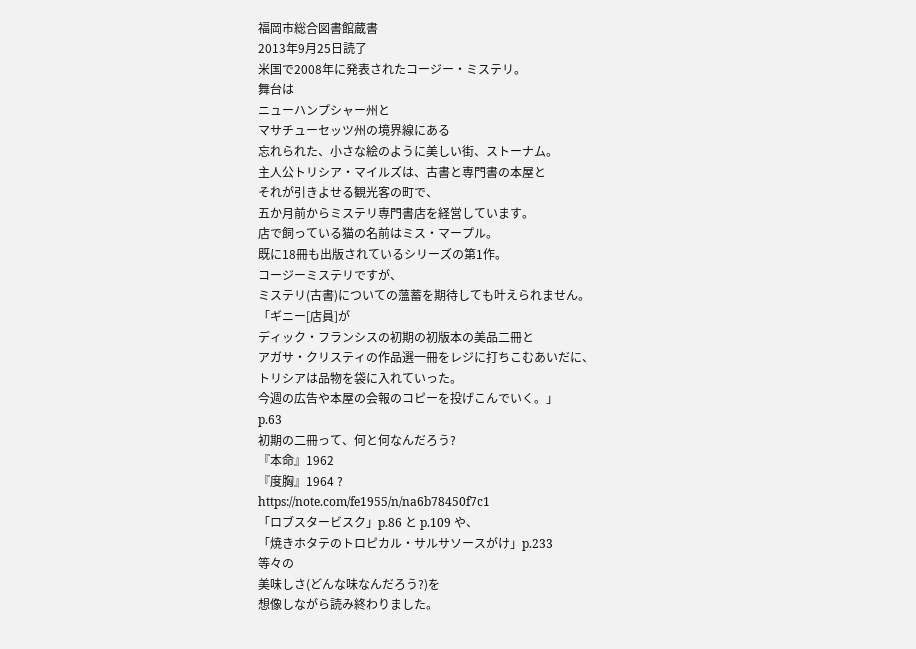福岡市総合図書館蔵書
2013年9月25日読了
米国で2008年に発表されたコージー・ミステリ。
舞台は
ニューハンプシャー州と
マサチューセッツ州の境界線にある
忘れられた、小さな絵のように美しい街、ストーナム。
主人公トリシア・マイルズは、古書と専門書の本屋と
それが引きよせる観光客の町で、
五か月前からミステリ専門書店を経営しています。
店で飼っている猫の名前はミス・マープル。
既に18冊も出版されているシリーズの第1作。
コージーミステリですが、
ミステリ(古書)についての薀蓄を期待しても叶えられません。
「ギニー[店員]が
ディック・フランシスの初期の初版本の美品二冊と
アガサ・クリスティの作品選一冊をレジに打ちこむあいだに、
トリシアは品物を袋に入れていった。
今週の広告や本屋の会報のコピーを投げこんでいく。」
p.63
初期の二冊って、何と何なんだろう?
『本命』1962
『度胸』1964 ?
https://note.com/fe1955/n/na6b78450f7c1
「ロブスタービスク」p.86 と p.109 や、
「焼きホタテのトロピカル・サルサソースがけ」p.233
等々の
美味しさ(どんな味なんだろう?)を
想像しながら読み終わりました。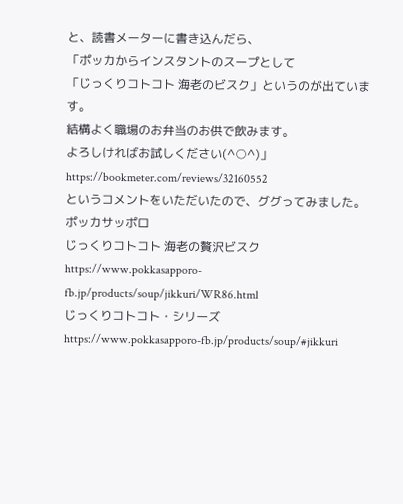と、読書メーターに書き込んだら、
「ポッカからインスタントのスープとして
「じっくりコトコト 海老のビスク」というのが出ています。
結構よく職場のお弁当のお供で飲みます。
よろしければお試しください(^○^)」
https://bookmeter.com/reviews/32160552
というコメントをいただいたので、ググってみました。
ポッカサッポロ
じっくりコトコト 海老の贅沢ビスク
https://www.pokkasapporo-fb.jp/products/soup/jikkuri/WR86.html
じっくりコトコト・シリーズ
https://www.pokkasapporo-fb.jp/products/soup/#jikkuri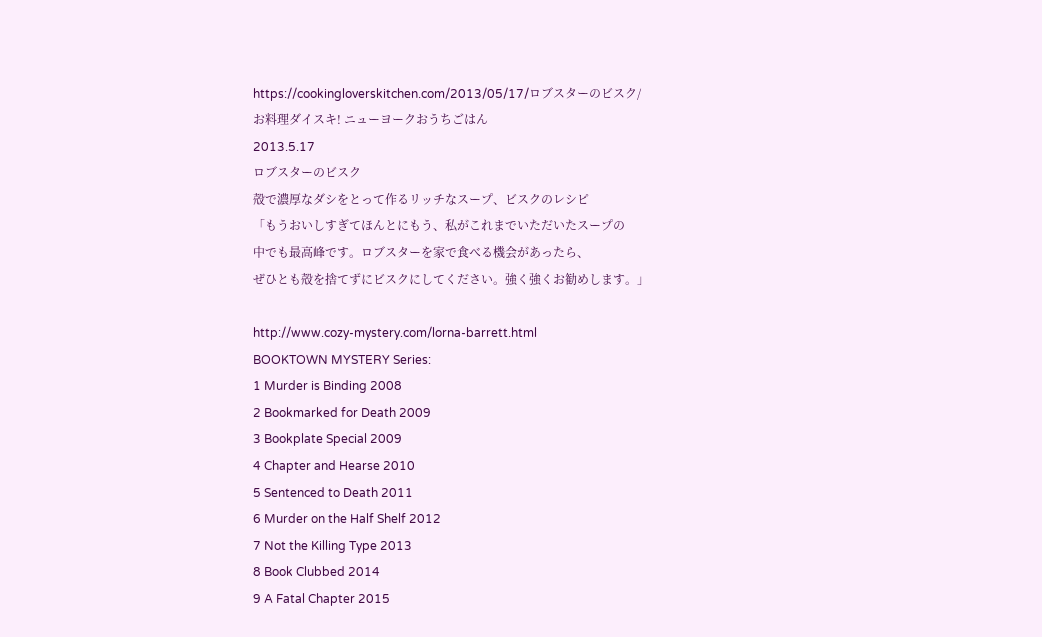https://cookingloverskitchen.com/2013/05/17/ロブスターのビスク/
お料理ダイスキ! ニューヨークおうちごはん
2013.5.17
ロブスターのビスク
殻で濃厚なダシをとって作るリッチなスープ、ビスクのレシピ
「もうおいしすぎてほんとにもう、私がこれまでいただいたスープの
中でも最高峰です。ロブスターを家で食べる機会があったら、
ぜひとも殻を捨てずにビスクにしてください。強く強くお勧めします。」

http://www.cozy-mystery.com/lorna-barrett.html
BOOKTOWN MYSTERY Series:
1 Murder is Binding 2008
2 Bookmarked for Death 2009
3 Bookplate Special 2009
4 Chapter and Hearse 2010
5 Sentenced to Death 2011
6 Murder on the Half Shelf 2012
7 Not the Killing Type 2013
8 Book Clubbed 2014
9 A Fatal Chapter 2015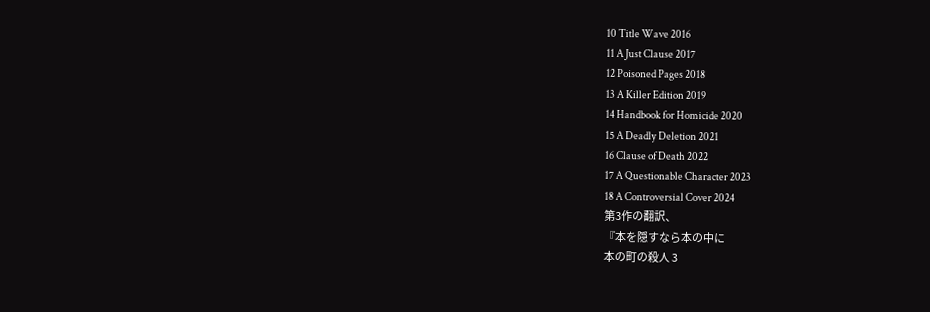10 Title Wave 2016
11 A Just Clause 2017
12 Poisoned Pages 2018
13 A Killer Edition 2019
14 Handbook for Homicide 2020
15 A Deadly Deletion 2021
16 Clause of Death 2022
17 A Questionable Character 2023
18 A Controversial Cover 2024
第3作の翻訳、
『本を隠すなら本の中に
本の町の殺人 3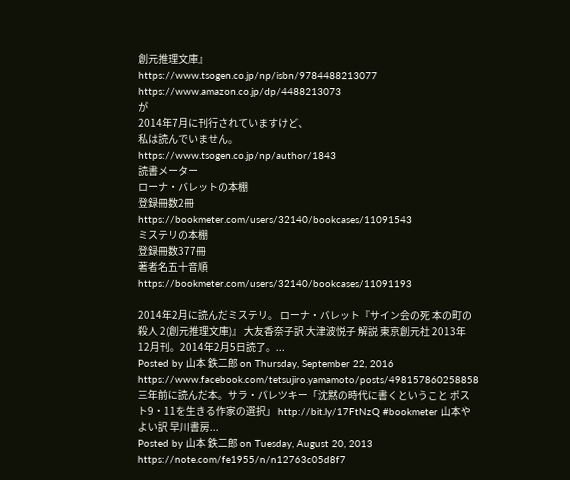創元推理文庫』
https://www.tsogen.co.jp/np/isbn/9784488213077
https://www.amazon.co.jp/dp/4488213073
が
2014年7月に刊行されていますけど、
私は読んでいません。
https://www.tsogen.co.jp/np/author/1843
読書メーター
ローナ・バレットの本棚
登録冊数2冊
https://bookmeter.com/users/32140/bookcases/11091543
ミステリの本棚
登録冊数377冊
著者名五十音順
https://bookmeter.com/users/32140/bookcases/11091193

2014年2月に読んだミステリ。 ローナ・バレット『サイン会の死 本の町の殺人 2(創元推理文庫)』 大友香奈子訳 大津波悦子 解説 東京創元社 2013年12月刊。2014年2月5日読了。...
Posted by 山本 鉄二郎 on Thursday, September 22, 2016
https://www.facebook.com/tetsujiro.yamamoto/posts/498157860258858
三年前に読んだ本。サラ・パレツキー「沈黙の時代に書くということ ポスト9・11を生きる作家の選択」 http://bit.ly/17FtNzQ #bookmeter 山本やよい訳 早川書房...
Posted by 山本 鉄二郎 on Tuesday, August 20, 2013
https://note.com/fe1955/n/n12763c05d8f7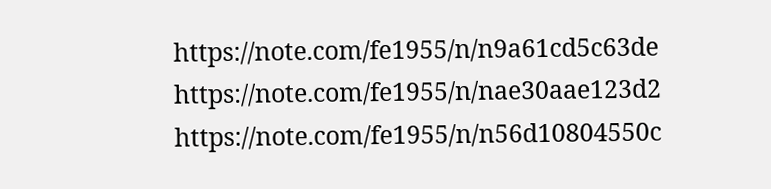https://note.com/fe1955/n/n9a61cd5c63de
https://note.com/fe1955/n/nae30aae123d2
https://note.com/fe1955/n/n56d10804550c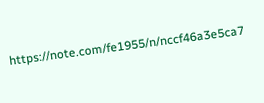https://note.com/fe1955/n/nccf46a3e5ca7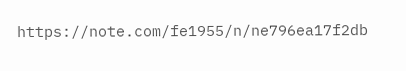https://note.com/fe1955/n/ne796ea17f2db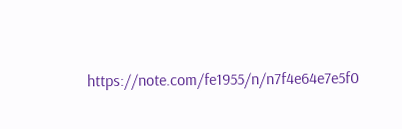https://note.com/fe1955/n/n7f4e64e7e5f0